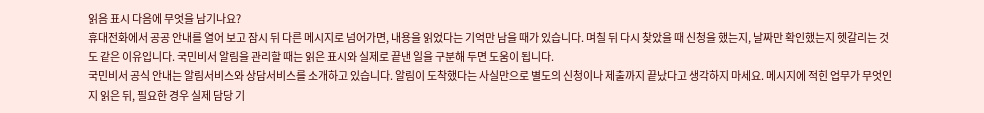읽음 표시 다음에 무엇을 남기나요?
휴대전화에서 공공 안내를 열어 보고 잠시 뒤 다른 메시지로 넘어가면, 내용을 읽었다는 기억만 남을 때가 있습니다. 며칠 뒤 다시 찾았을 때 신청을 했는지, 날짜만 확인했는지 헷갈리는 것도 같은 이유입니다. 국민비서 알림을 관리할 때는 읽은 표시와 실제로 끝낸 일을 구분해 두면 도움이 됩니다.
국민비서 공식 안내는 알림서비스와 상담서비스를 소개하고 있습니다. 알림이 도착했다는 사실만으로 별도의 신청이나 제출까지 끝났다고 생각하지 마세요. 메시지에 적힌 업무가 무엇인지 읽은 뒤, 필요한 경우 실제 담당 기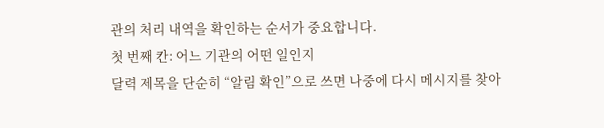관의 처리 내역을 확인하는 순서가 중요합니다.
첫 번째 칸: 어느 기관의 어떤 일인지
달력 제목을 단순히 “알림 확인”으로 쓰면 나중에 다시 메시지를 찾아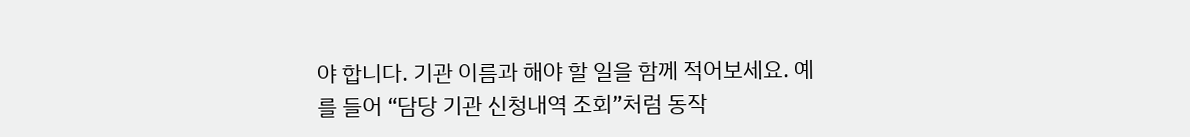야 합니다. 기관 이름과 해야 할 일을 함께 적어보세요. 예를 들어 “담당 기관 신청내역 조회”처럼 동작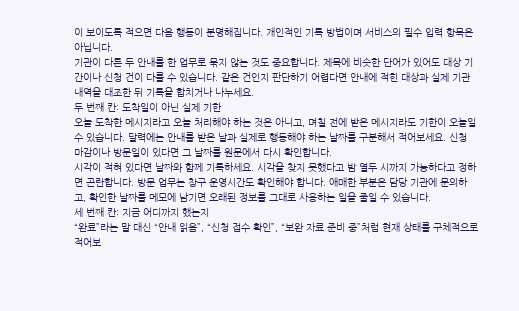이 보이도록 적으면 다음 행동이 분명해집니다. 개인적인 기록 방법이며 서비스의 필수 입력 항목은 아닙니다.
기관이 다른 두 안내를 한 업무로 묶지 않는 것도 중요합니다. 제목에 비슷한 단어가 있어도 대상 기간이나 신청 건이 다를 수 있습니다. 같은 건인지 판단하기 어렵다면 안내에 적힌 대상과 실제 기관 내역을 대조한 뒤 기록을 합치거나 나누세요.
두 번째 칸: 도착일이 아닌 실제 기한
오늘 도착한 메시지라고 오늘 처리해야 하는 것은 아니고, 며칠 전에 받은 메시지라도 기한이 오늘일 수 있습니다. 달력에는 안내를 받은 날과 실제로 행동해야 하는 날짜를 구분해서 적어보세요. 신청 마감이나 방문일이 있다면 그 날짜를 원문에서 다시 확인합니다.
시각이 적혀 있다면 날짜와 함께 기록하세요. 시각을 찾지 못했다고 밤 열두 시까지 가능하다고 정하면 곤란합니다. 방문 업무는 창구 운영시간도 확인해야 합니다. 애매한 부분은 담당 기관에 문의하고, 확인한 날짜를 메모에 남기면 오래된 정보를 그대로 사용하는 일을 줄일 수 있습니다.
세 번째 칸: 지금 어디까지 했는지
“완료”라는 말 대신 “안내 읽음”, “신청 접수 확인”, “보완 자료 준비 중”처럼 현재 상태를 구체적으로 적어보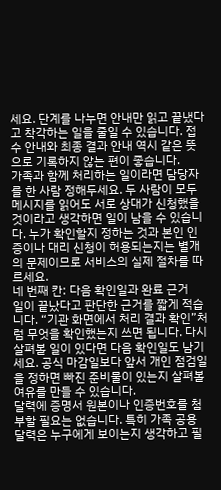세요. 단계를 나누면 안내만 읽고 끝냈다고 착각하는 일을 줄일 수 있습니다. 접수 안내와 최종 결과 안내 역시 같은 뜻으로 기록하지 않는 편이 좋습니다.
가족과 함께 처리하는 일이라면 담당자를 한 사람 정해두세요. 두 사람이 모두 메시지를 읽어도 서로 상대가 신청했을 것이라고 생각하면 일이 남을 수 있습니다. 누가 확인할지 정하는 것과 본인 인증이나 대리 신청이 허용되는지는 별개의 문제이므로 서비스의 실제 절차를 따르세요.
네 번째 칸: 다음 확인일과 완료 근거
일이 끝났다고 판단한 근거를 짧게 적습니다. “기관 화면에서 처리 결과 확인”처럼 무엇을 확인했는지 쓰면 됩니다. 다시 살펴볼 일이 있다면 다음 확인일도 남기세요. 공식 마감일보다 앞서 개인 점검일을 정하면 빠진 준비물이 있는지 살펴볼 여유를 만들 수 있습니다.
달력에 증명서 원본이나 인증번호를 첨부할 필요는 없습니다. 특히 가족 공용 달력은 누구에게 보이는지 생각하고 필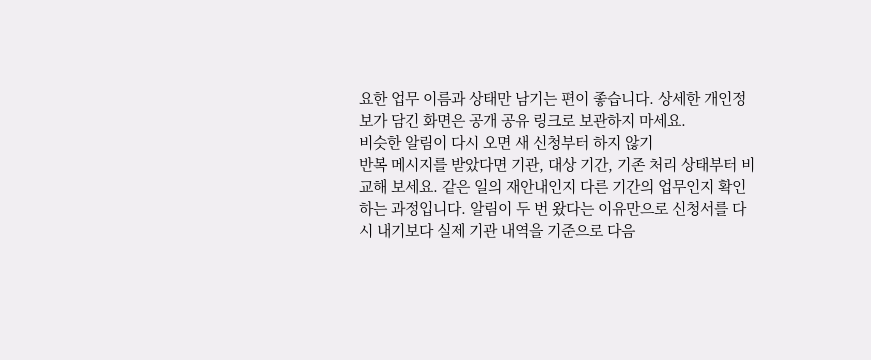요한 업무 이름과 상태만 남기는 편이 좋습니다. 상세한 개인정보가 담긴 화면은 공개 공유 링크로 보관하지 마세요.
비슷한 알림이 다시 오면 새 신청부터 하지 않기
반복 메시지를 받았다면 기관, 대상 기간, 기존 처리 상태부터 비교해 보세요. 같은 일의 재안내인지 다른 기간의 업무인지 확인하는 과정입니다. 알림이 두 번 왔다는 이유만으로 신청서를 다시 내기보다 실제 기관 내역을 기준으로 다음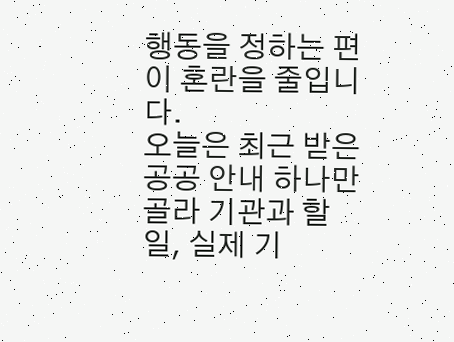행동을 정하는 편이 혼란을 줄입니다.
오늘은 최근 받은 공공 안내 하나만 골라 기관과 할 일, 실제 기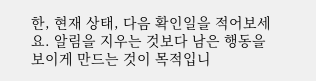한, 현재 상태, 다음 확인일을 적어보세요. 알림을 지우는 것보다 남은 행동을 보이게 만드는 것이 목적입니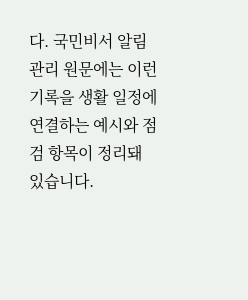다. 국민비서 알림 관리 원문에는 이런 기록을 생활 일정에 연결하는 예시와 점검 항목이 정리돼 있습니다.